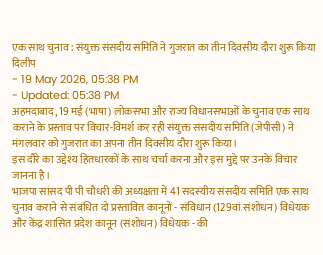एक साथ चुनाव : संयुक्त संसदीय समिति ने गुजरात का तीन दिवसीय दौरा शुरू किया
दिलीप
- 19 May 2026, 05:38 PM
- Updated: 05:38 PM
अहमदाबाद, 19 मई (भाषा) लोकसभा और राज्य विधानसभाओं के चुनाव एक साथ कराने के प्रस्ताव पर विचार-विमर्श कर रही संयुक्त संसदीय समिति (जेपीसी) ने मंगलवार को गुजरात का अपना तीन दिवसीय दौरा शुरू किया।
इस दौरे का उद्देश्य हितधारकों के साथ चर्चा करना और इस मुद्दे पर उनके विचार जानना है।
भाजपा सांसद पी पी चौधरी की अध्यक्षता में 41 सदस्यीय संसदीय समिति एक साथ चुनाव कराने से संबंधित दो प्रस्तावित कानूनों - संविधान (129वां संशोधन) विधेयक और केंद्र शासित प्रदेश कानून (संशोधन) विधेयक - की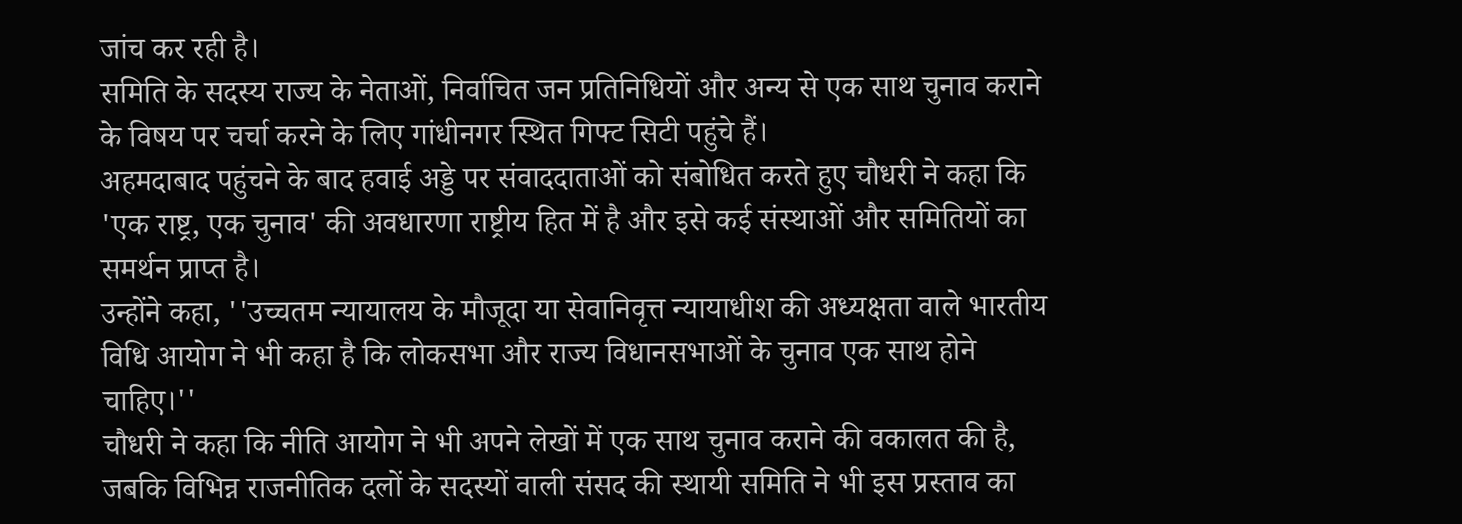जांच कर रही है।
समिति के सदस्य राज्य के नेताओं, निर्वाचित जन प्रतिनिधियों और अन्य से एक साथ चुनाव कराने के विषय पर चर्चा करने के लिए गांधीनगर स्थित गिफ्ट सिटी पहुंचे हैं।
अहमदाबाद पहुंचने के बाद हवाई अड्डे पर संवाददाताओं को संबोधित करते हुए चौधरी ने कहा कि 'एक राष्ट्र, एक चुनाव' की अवधारणा राष्ट्रीय हित में है और इसे कई संस्थाओं और समितियों का समर्थन प्राप्त है।
उन्होंने कहा, ''उच्चतम न्यायालय के मौजूदा या सेवानिवृत्त न्यायाधीश की अध्यक्षता वाले भारतीय विधि आयोग ने भी कहा है कि लोकसभा और राज्य विधानसभाओं के चुनाव एक साथ होने चाहिए।''
चौधरी ने कहा कि नीति आयोग ने भी अपने लेखों में एक साथ चुनाव कराने की वकालत की है, जबकि विभिन्न राजनीतिक दलों के सदस्यों वाली संसद की स्थायी समिति ने भी इस प्रस्ताव का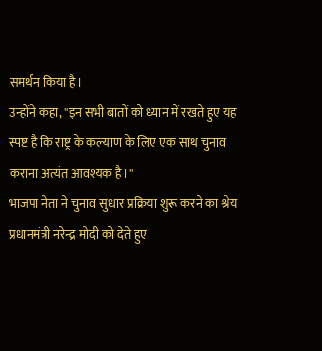समर्थन किया है।
उन्होंने कहा, ''इन सभी बातों को ध्यान में रखते हुए यह स्पष्ट है कि राष्ट्र के कल्याण के लिए एक साथ चुनाव कराना अत्यंत आवश्यक है।''
भाजपा नेता ने चुनाव सुधार प्रक्रिया शुरू करने का श्रेय प्रधानमंत्री नरेन्द्र मोदी को देते हुए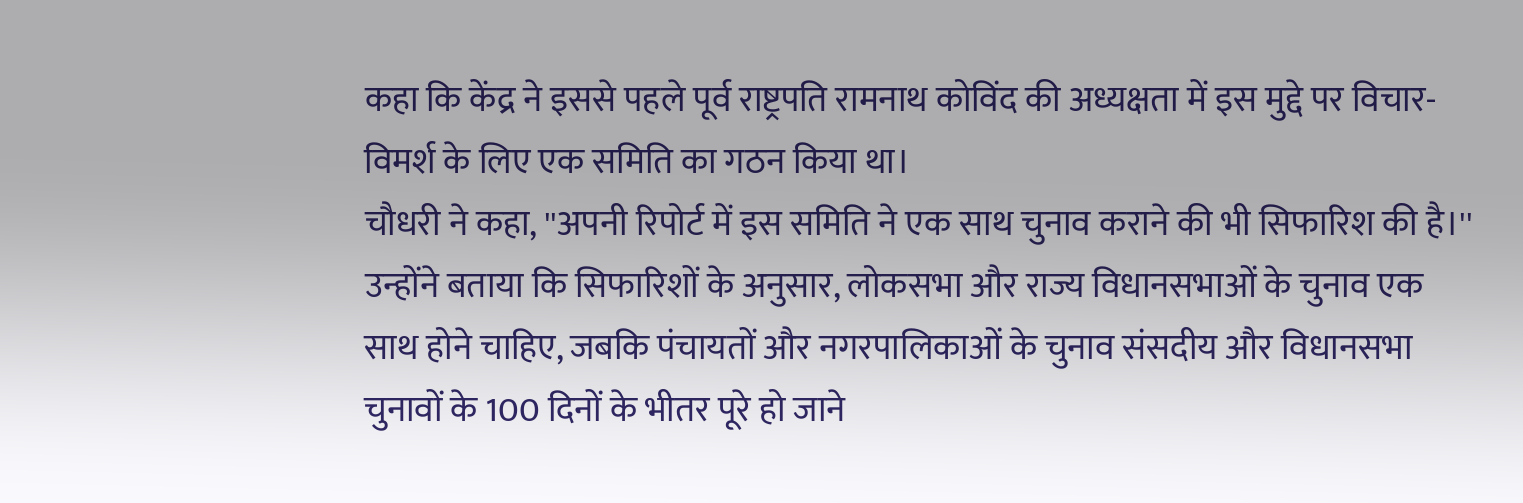कहा कि केंद्र ने इससे पहले पूर्व राष्ट्रपति रामनाथ कोविंद की अध्यक्षता में इस मुद्दे पर विचार-विमर्श के लिए एक समिति का गठन किया था।
चौधरी ने कहा, ''अपनी रिपोर्ट में इस समिति ने एक साथ चुनाव कराने की भी सिफारिश की है।''
उन्होंने बताया कि सिफारिशों के अनुसार, लोकसभा और राज्य विधानसभाओं के चुनाव एक साथ होने चाहिए, जबकि पंचायतों और नगरपालिकाओं के चुनाव संसदीय और विधानसभा चुनावों के 100 दिनों के भीतर पूरे हो जाने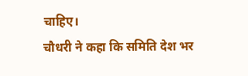चाहिए।
चौधरी ने कहा कि समिति देश भर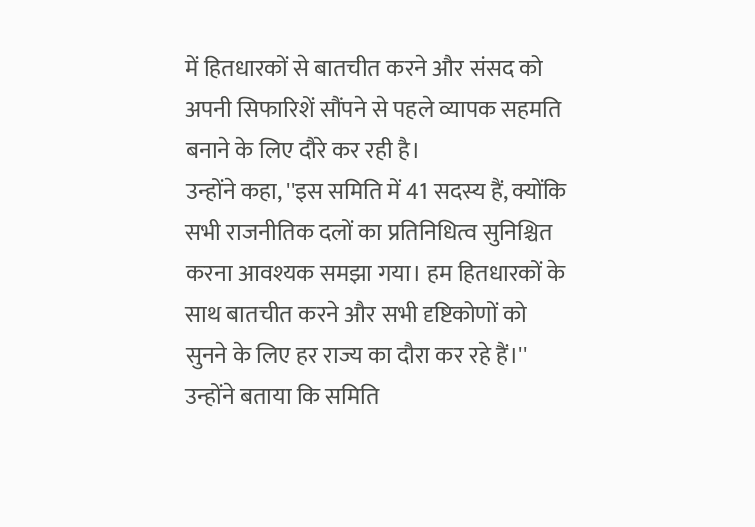में हितधारकों से बातचीत करने और संसद को अपनी सिफारिशें सौंपने से पहले व्यापक सहमति बनाने के लिए दौरे कर रही है।
उन्होंने कहा, ''इस समिति में 41 सदस्य हैं, क्योंकि सभी राजनीतिक दलों का प्रतिनिधित्व सुनिश्चित करना आवश्यक समझा गया। हम हितधारकों के साथ बातचीत करने और सभी दृष्टिकोणों को सुनने के लिए हर राज्य का दौरा कर रहे हैं।''
उन्होंने बताया कि समिति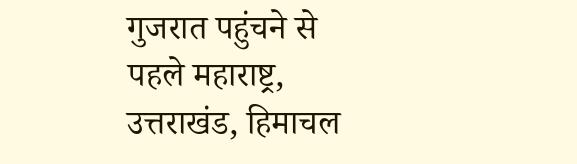गुजरात पहुंचने से पहले महाराष्ट्र, उत्तराखंड, हिमाचल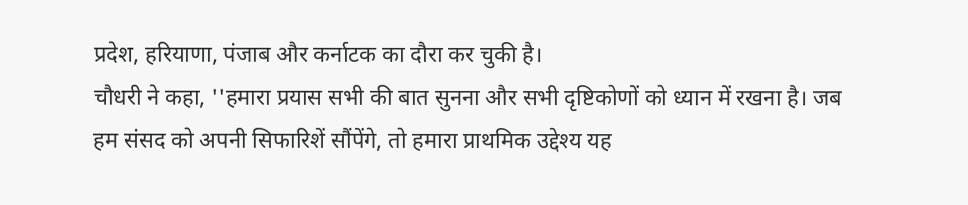प्रदेश, हरियाणा, पंजाब और कर्नाटक का दौरा कर चुकी है।
चौधरी ने कहा, ''हमारा प्रयास सभी की बात सुनना और सभी दृष्टिकोणों को ध्यान में रखना है। जब हम संसद को अपनी सिफारिशें सौंपेंगे, तो हमारा प्राथमिक उद्देश्य यह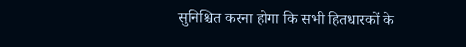सुनिश्चित करना होगा कि सभी हितधारकों के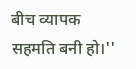बीच व्यापक सहमति बनी हो।''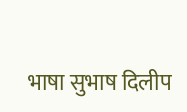भाषा सुभाष दिलीप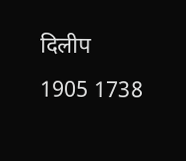दिलीप
1905 1738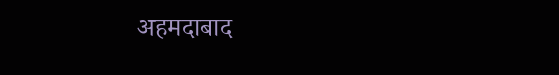अहमदाबाद